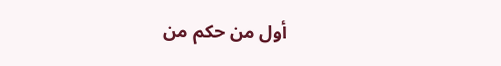أول من حكم من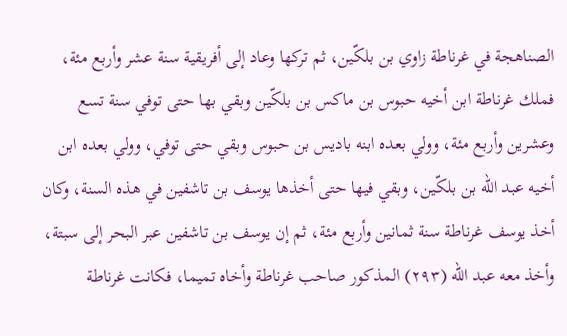الصناهجة في غرناطة زاوي بن بلكّين، ثم تركها وعاد إلى أفريقية سنة عشر وأربع مئة، فملك غرناطة ابن أخيه حبوس بن ماكس بن بلكّين وبقي بها حتى توفي سنة تسع وعشرين وأربع مئة، وولي بعده ابنه باديس بن حبوس وبقي حتى توفي، وولي بعده ابن أخيه عبد الله بن بلكّين، وبقي فيها حتى أخذها يوسف بن تاشفين في هذه السنة، وكان أخذ يوسف غرناطة سنة ثمانين وأربع مئة، ثم إن يوسف بن تاشفين عبر البحر إلى سبتة، وأخذ معه عبد الله (٢٩٣) المذكور صاحب غرناطة وأخاه تميما، فكانت غرناطة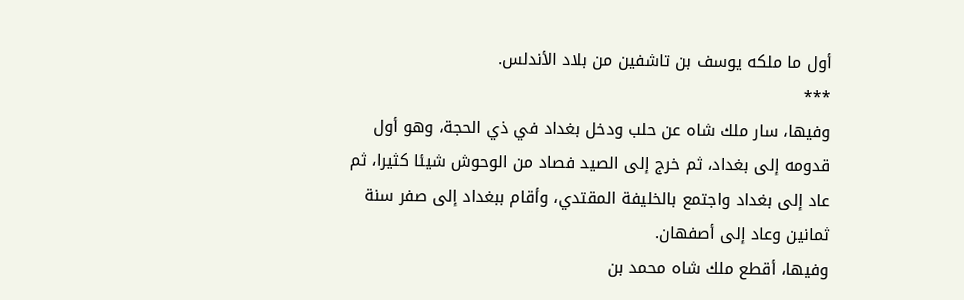أول ما ملكه يوسف بن تاشفين من بلاد الأندلس.
***
وفيها، سار ملك شاه عن حلب ودخل بغداد في ذي الحجة، وهو أول قدومه إلى بغداد، ثم خرج إلى الصيد فصاد من الوحوش شيئا كثيرا، ثم عاد إلى بغداد واجتمع بالخليفة المقتدي، وأقام ببغداد إلى صفر سنة ثمانين وعاد إلى أصفهان.
وفيها، أقطع ملك شاه محمد بن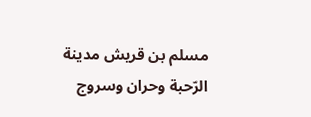مسلم بن قريش مدينة الرّحبة وحران وسروج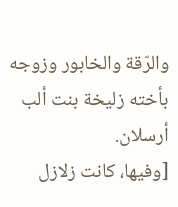والرّقة والخابور وزوجه بأخته زليخة بنت ألب أرسلان.
[وفيها، كانت زلازل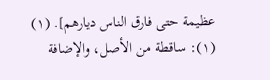عظيمة حتى فارق الناس ديارهم]. (١)
(١): ساقطة من الأصل، والإضافة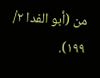من (أبو الفدا ٢/ ١٩٩).